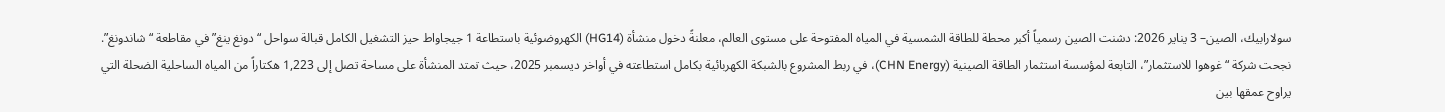سولارابيك، الصين– 3 يناير 2026: دشنت الصين رسمياً أكبر محطة للطاقة الشمسية في المياه المفتوحة على مستوى العالم، معلنةً دخول منشأة (HG14) الكهروضوئية باستطاعة 1 جيجاواط حيز التشغيل الكامل قبالة سواحل “دونغ ينغ” في مقاطعة “شاندونغ”. نجحت شركة “غوهوا للاستثمار”، التابعة لمؤسسة استثمار الطاقة الصينية (CHN Energy)، في ربط المشروع بالشبكة الكهربائية بكامل استطاعته في أواخر ديسمبر 2025، حيث تمتد المنشأة على مساحة تصل إلى 1,223 هكتاراً من المياه الساحلية الضحلة التي يراوح عمقها بين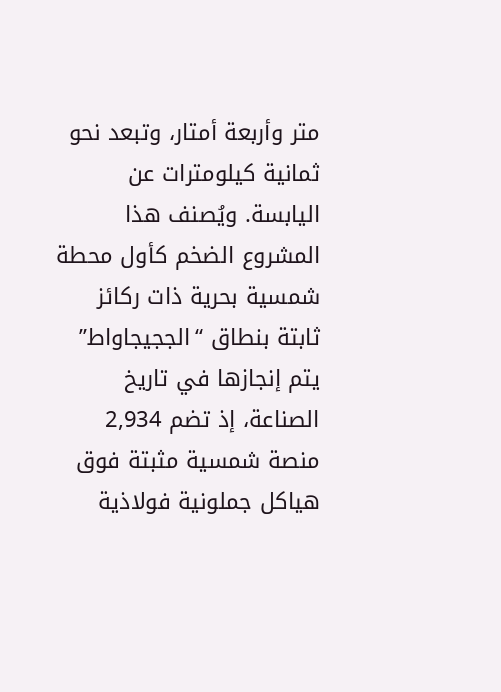متر وأربعة أمتار، وتبعد نحو ثمانية كيلومترات عن اليابسة. ويُصنف هذا المشروع الضخم كأول محطة شمسية بحرية ذات ركائز ثابتة بنطاق “الججيجاواط” يتم إنجازها في تاريخ الصناعة، إذ تضم 2,934 منصة شمسية مثبتة فوق هياكل جملونية فولاذية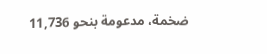ضخمة، مدعومة بنحو 11,736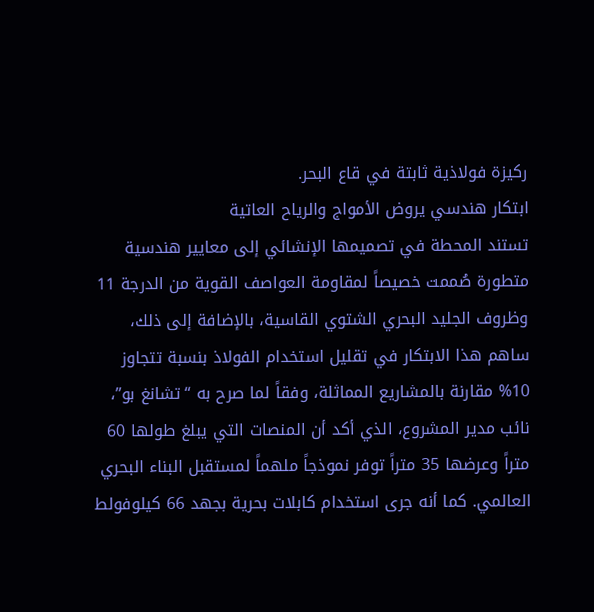ركيزة فولاذية ثابتة في قاع البحر.
ابتكار هندسي يروض الأمواج والرياح العاتية
تستند المحطة في تصميمها الإنشائي إلى معايير هندسية متطورة صُممت خصيصاً لمقاومة العواصف القوية من الدرجة 11 وظروف الجليد البحري الشتوي القاسية، بالإضافة إلى ذلك، ساهم هذا الابتكار في تقليل استخدام الفولاذ بنسبة تتجاوز 10% مقارنة بالمشاريع المماثلة، وفقاً لما صرح به “تشانغ بو”، نائب مدير المشروع، الذي أكد أن المنصات التي يبلغ طولها 60 متراً وعرضها 35 متراً توفر نموذجاً ملهماً لمستقبل البناء البحري العالمي. كما أنه جرى استخدام كابلات بحرية بجهد 66 كيلوفولط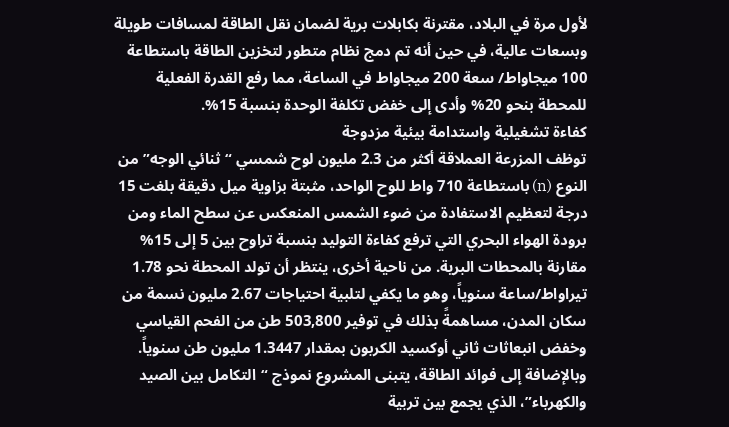لأول مرة في البلاد، مقترنة بكابلات برية لضمان نقل الطاقة لمسافات طويلة وبسعات عالية، في حين أنه تم دمج نظام متطور لتخزين الطاقة باستطاعة 100 ميجاواط/ سعة 200 ميجاواط في الساعة، مما رفع القدرة الفعلية للمحطة بنحو 20% وأدى إلى خفض تكلفة الوحدة بنسبة 15%.
كفاءة تشغيلية واستدامة بيئية مزدوجة
توظف المزرعة العملاقة أكثر من 2.3 مليون لوح شمسي “ثنائي الوجه” من النوع (n) باستطاعة 710 واط للوح الواحد، مثبتة بزاوية ميل دقيقة بلغت 15 درجة لتعظيم الاستفادة من ضوء الشمس المنعكس عن سطح الماء ومن برودة الهواء البحري التي ترفع كفاءة التوليد بنسبة تراوح بين 5 إلى 15% مقارنة بالمحطات البرية. من ناحية أخرى، ينتظر أن تولد المحطة نحو 1.78 تيراواط/ساعة سنوياً، وهو ما يكفي لتلبية احتياجات 2.67 مليون نسمة من سكان المدن، مساهمةً بذلك في توفير 503,800 طن من الفحم القياسي وخفض انبعاثات ثاني أوكسيد الكربون بمقدار 1.3447 مليون طن سنوياً. وبالإضافة إلى فوائد الطاقة، يتبنى المشروع نموذج “التكامل بين الصيد والكهرباء”، الذي يجمع بين تربية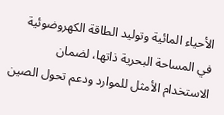الأحياء المائية وتوليد الطاقة الكهروضوئية في المساحة البحرية ذاتها، لضمان الاستخدام الأمثل للموارد ودعم تحول الصين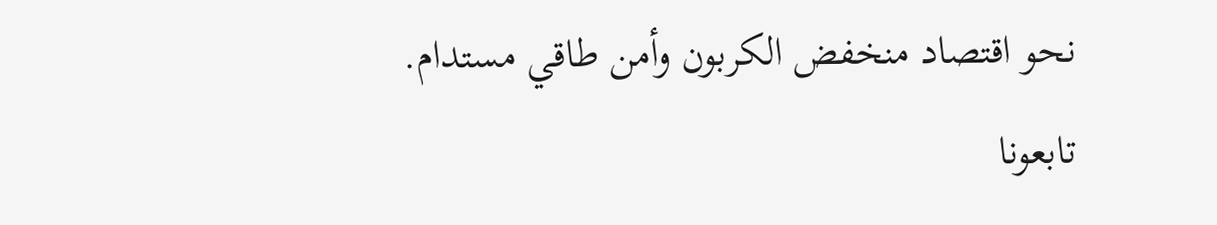نحو اقتصاد منخفض الكربون وأمن طاقي مستدام.
تابعونا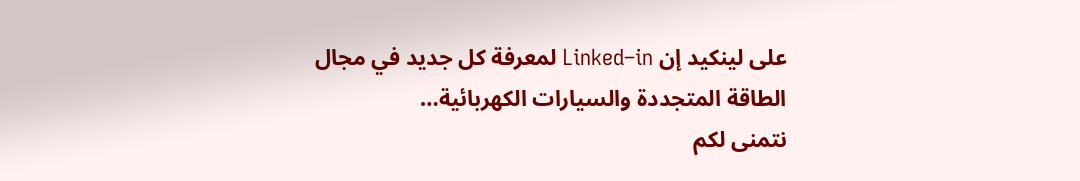على لينكيد إن Linked–in لمعرفة كل جديد في مجال الطاقة المتجددة والسيارات الكهربائية…
نتمنى لكم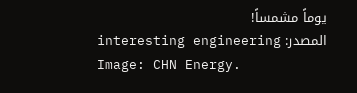يوماً مشمساً!
المصدر: interesting engineering
Image: CHN Energy.